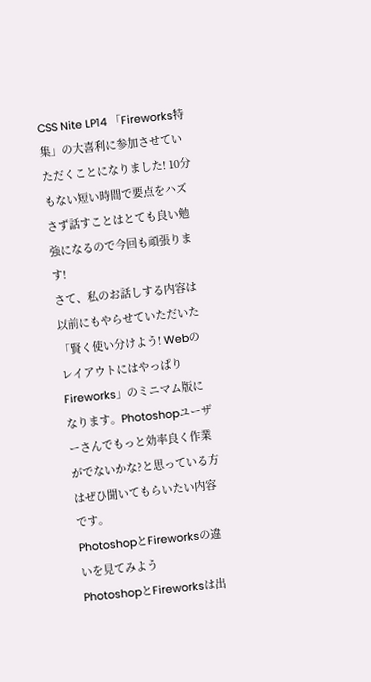CSS Nite LP14 「Fireworks特集」の大喜利に参加させていただくことになりました! 10分もない短い時間で要点をハズさず話すことはとても良い勉強になるので今回も頑張ります!
さて、私のお話しする内容は以前にもやらせていただいた「賢く使い分けよう! WebのレイアウトにはやっぱりFireworks」のミニマム版になります。Photoshopユーザーさんでもっと効率良く作業がでないかな?と思っている方はぜひ聞いてもらいたい内容です。
PhotoshopとFireworksの違いを見てみよう
PhotoshopとFireworksは出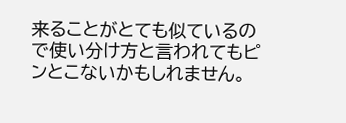来ることがとても似ているので使い分け方と言われてもピンとこないかもしれません。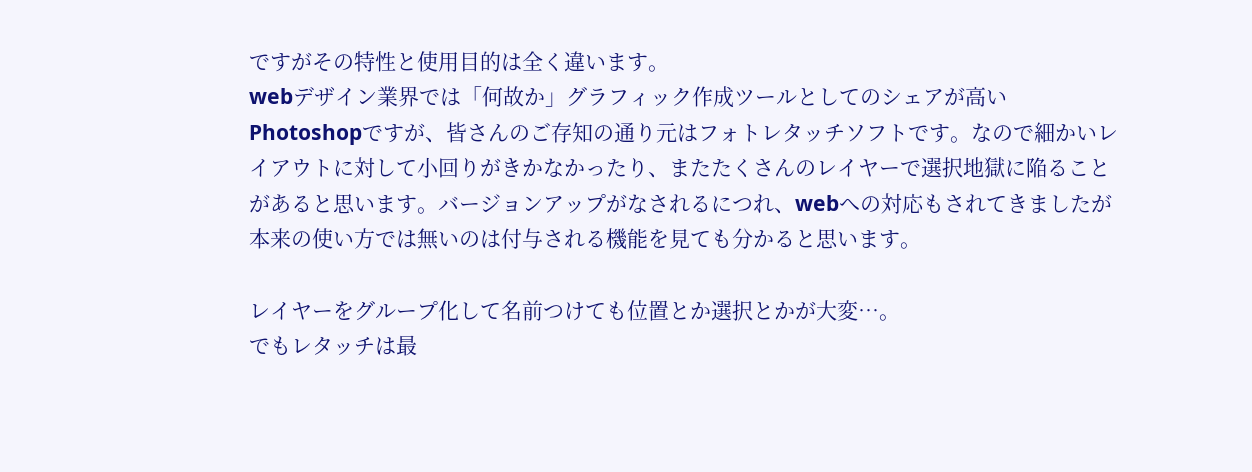ですがその特性と使用目的は全く違います。
webデザイン業界では「何故か」グラフィック作成ツールとしてのシェアが高いPhotoshopですが、皆さんのご存知の通り元はフォトレタッチソフトです。なので細かいレイアウトに対して小回りがきかなかったり、またたくさんのレイヤーで選択地獄に陥ることがあると思います。バージョンアップがなされるにつれ、webへの対応もされてきましたが本来の使い方では無いのは付与される機能を見ても分かると思います。

レイヤーをグループ化して名前つけても位置とか選択とかが大変…。
でもレタッチは最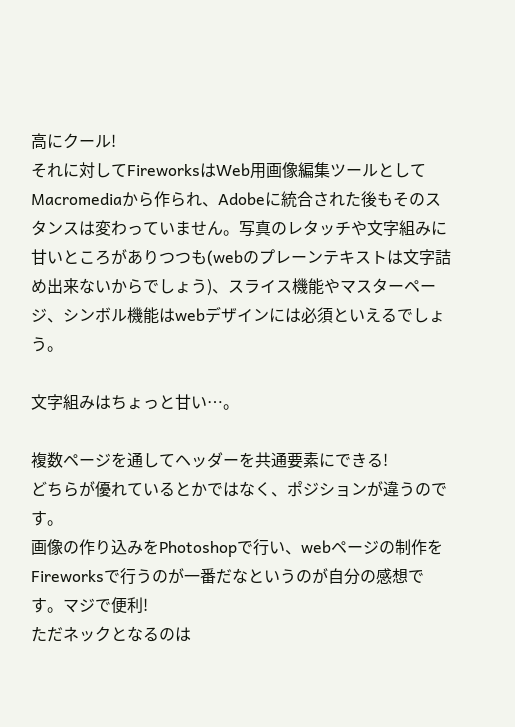高にクール!
それに対してFireworksはWeb用画像編集ツールとしてMacromediaから作られ、Adobeに統合された後もそのスタンスは変わっていません。写真のレタッチや文字組みに甘いところがありつつも(webのプレーンテキストは文字詰め出来ないからでしょう)、スライス機能やマスターページ、シンボル機能はwebデザインには必須といえるでしょう。

文字組みはちょっと甘い…。

複数ページを通してヘッダーを共通要素にできる!
どちらが優れているとかではなく、ポジションが違うのです。
画像の作り込みをPhotoshopで行い、webページの制作をFireworksで行うのが一番だなというのが自分の感想です。マジで便利!
ただネックとなるのは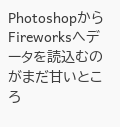PhotoshopからFireworksへデータを読込むのがまだ甘いところ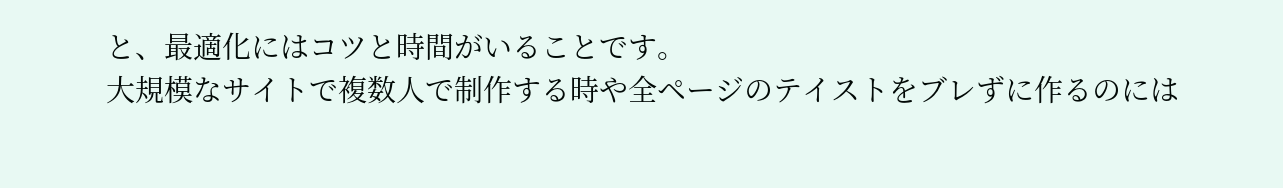と、最適化にはコツと時間がいることです。
大規模なサイトで複数人で制作する時や全ページのテイストをブレずに作るのには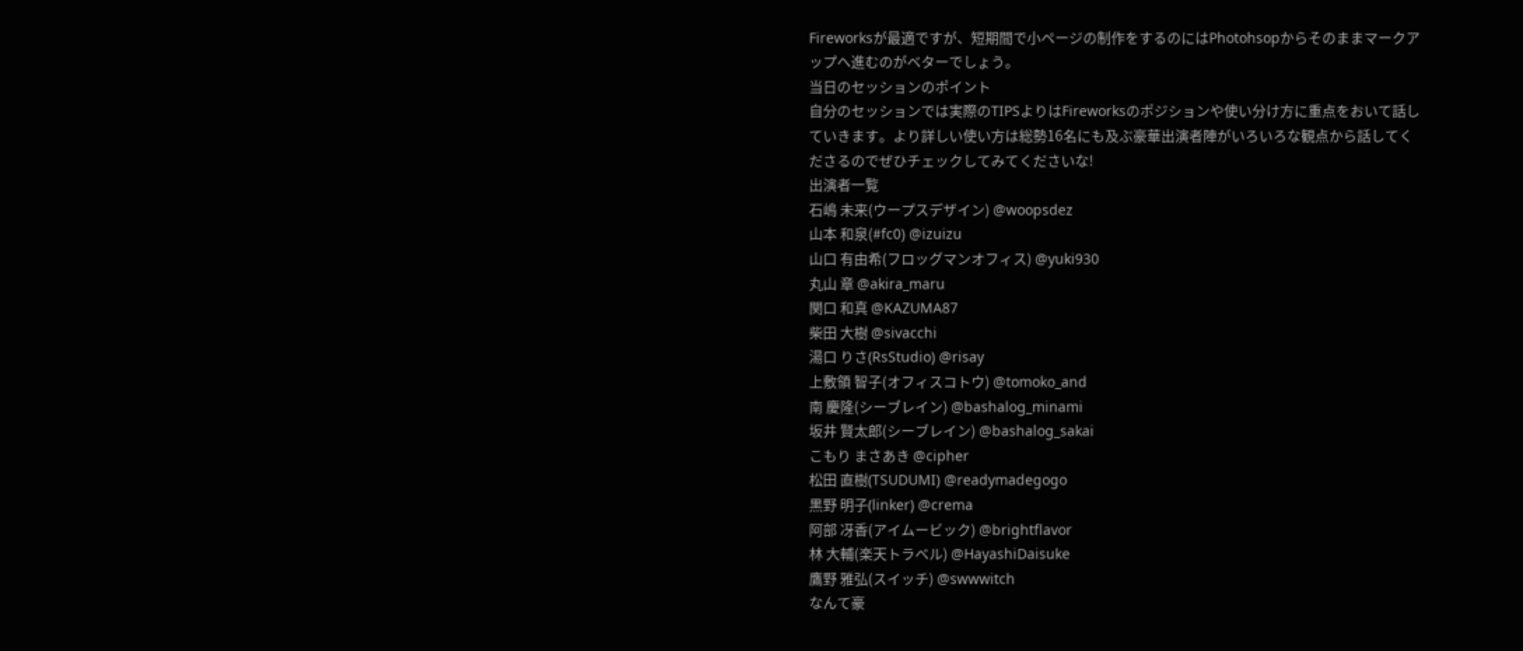Fireworksが最適ですが、短期間で小ページの制作をするのにはPhotohsopからそのままマークアップへ進むのがベターでしょう。
当日のセッションのポイント
自分のセッションでは実際のTIPSよりはFireworksのポジションや使い分け方に重点をおいて話していきます。より詳しい使い方は総勢16名にも及ぶ豪華出演者陣がいろいろな観点から話してくださるのでぜひチェックしてみてくださいな!
出演者一覧
石嶋 未来(ウープスデザイン) @woopsdez
山本 和泉(#fc0) @izuizu
山口 有由希(フロッグマンオフィス) @yuki930
丸山 章 @akira_maru
関口 和真 @KAZUMA87
柴田 大樹 @sivacchi
湯口 りさ(RsStudio) @risay
上敷領 智子(オフィスコトウ) @tomoko_and
南 慶隆(シーブレイン) @bashalog_minami
坂井 賢太郎(シーブレイン) @bashalog_sakai
こもり まさあき @cipher
松田 直樹(TSUDUMI) @readymadegogo
黒野 明子(linker) @crema
阿部 冴香(アイムービック) @brightflavor
林 大輔(楽天トラベル) @HayashiDaisuke
鷹野 雅弘(スイッチ) @swwwitch
なんて豪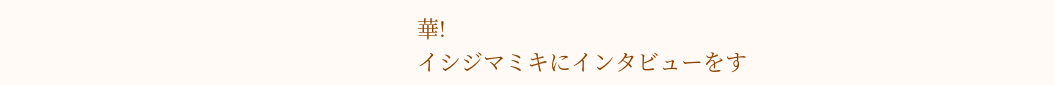華!
イシジマミキにインタビューをす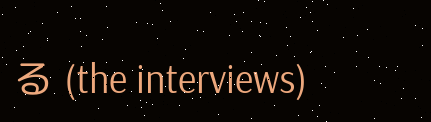る (the interviews)